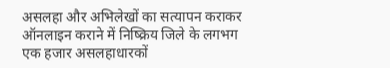असलहा और अभिलेखों का सत्यापन कराकर ऑनलाइन कराने में निष्क्रिय जिले के लगभग एक हजार असलहाधारकों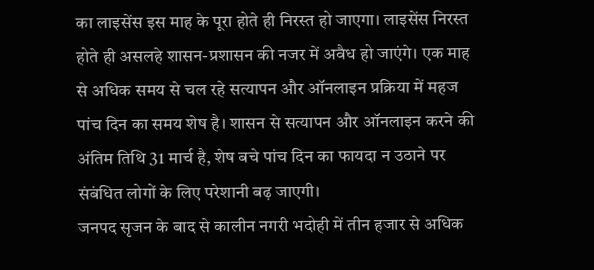का लाइसेंस इस माह के पूरा होते ही निरस्त हो जाएगा। लाइसेंस निरस्त होते ही असलहे शासन-प्रशासन की नजर में अवैध हो जाएंगे। एक माह से अधिक समय से चल रहे सत्यापन और ऑनलाइन प्रक्रिया में महज पांच दिन का समय शेष है। शासन से सत्यापन और ऑनलाइन करने की अंतिम तिथि 31 मार्च है, शेष बचे पांच दिन का फायदा न उठाने पर संबंधित लोगों के लिए परेशानी बढ़ जाएगी।
जनपद सृजन के बाद से कालीन नगरी भदोही में तीन हजार से अधिक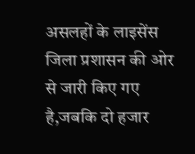असलहों के लाइसेंस जिला प्रशासन की ओर से जारी किए गए है,जबकि दो हजार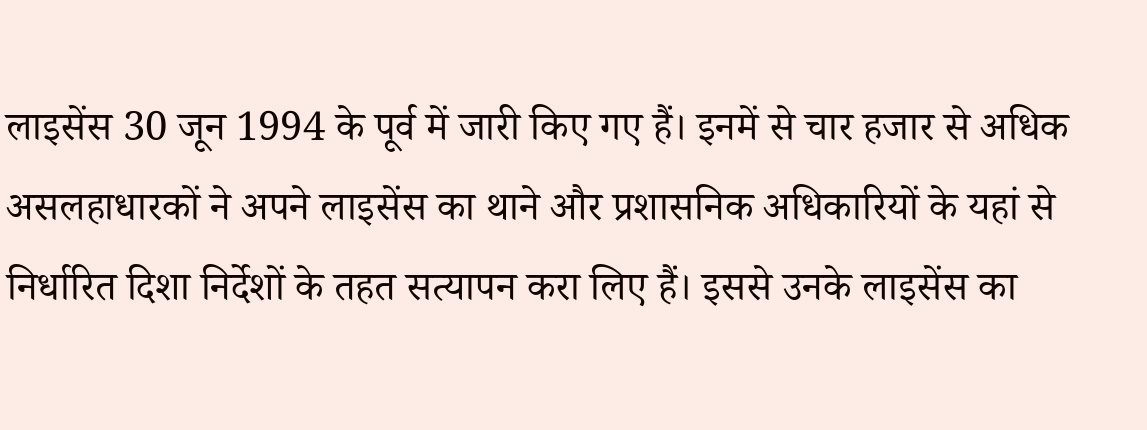लाइसेंस 30 जून 1994 के पूर्व में जारी किए गए हैं। इनमें से चार हजार से अधिक असलहाधारकों ने अपने लाइसेंस का थाने और प्रशासनिक अधिकारियों के यहां से निर्धारित दिशा निर्देशों के तहत सत्यापन करा लिए हैं। इससे उनके लाइसेंस का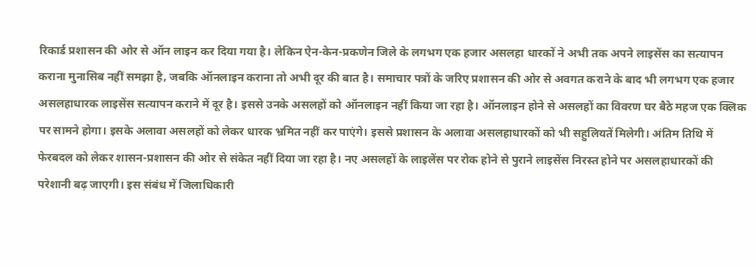रिकार्ड प्रशासन की ओर से ऑन लाइन कर दिया गया है। लेकिन ऐन-केन-प्रकणेन जिले के लगभग एक हजार असलहा धारकों ने अभी तक अपने लाइसेंस का सत्यापन कराना मुनासिब नहीं समझा है, जबकि ऑनलाइन कराना तो अभी दूर की बात है। समाचार पत्रों के जरिए प्रशासन की ओर से अवगत कराने के बाद भी लगभग एक हजार असलहाधारक लाइसेंस सत्यापन कराने में दूर है। इससे उनके असलहों को ऑनलाइन नहीं किया जा रहा है। ऑनलाइन होने से असलहों का विवरण घर बैठे महज एक क्लिक पर सामने होगा। इसके अलावा असलहों को लेकर धारक भ्रमित नहीं कर पाएंगे। इससे प्रशासन के अलावा असलहाधारकों को भी सहुलियतें मिलेगी। अंतिम तिथि में फेरबदल को लेकर शासन-प्रशासन की ओर से संकेत नहीं दिया जा रहा है। नए असलहों के लाइलेंस पर रोक होने से पुराने लाइसेंस निरस्त होने पर असलहाधारकों की परेशानी बढ़ जाएगी। इस संबंध में जिलाधिकारी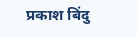प्रकाश बिंदु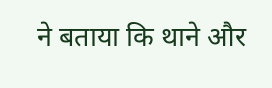ने बताया कि थाने और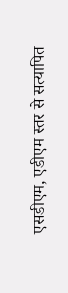एसडीएम, एडीएम स्तर से सत्यापित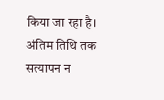किया जा रहा है। अंतिम तिथि तक सत्यापन न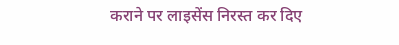कराने पर लाइसेंस निरस्त कर दिए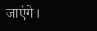जाएंगे।